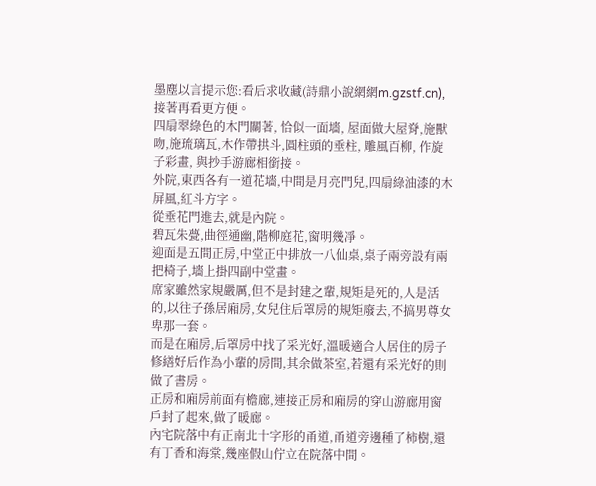墨塵以言提示您:看后求收藏(詩鼎小說網網m.gzstf.cn),接著再看更方便。
四扇翠綠色的木門關著, 恰似一面墻, 屋面做大屋脊,施獸吻,施琉璃瓦,木作帶拱斗,圓柱頭的垂柱, 雕風百柳, 作旋子彩畫, 與抄手游廊相銜接。
外院,東西各有一道花墻,中間是月亮門兒,四扇綠油漆的木屏風,紅斗方字。
從垂花門進去,就是內院。
碧瓦朱甍,曲徑通幽,階柳庭花,窗明幾凈。
迎面是五間正房,中堂正中排放一八仙桌,桌子兩旁設有兩把椅子,墻上掛四副中堂畫。
席家雖然家規嚴厲,但不是封建之輩,規矩是死的,人是活的,以往子孫居廂房,女兒住后罩房的規矩廢去,不搞男尊女卑那一套。
而是在廂房,后罩房中找了采光好,溫暖適合人居住的房子修繕好后作為小輩的房間,其余做茶室,若還有采光好的則做了書房。
正房和廂房前面有檐廊,連接正房和廂房的穿山游廊用窗戶封了起來,做了暖廊。
內宅院落中有正南北十字形的甬道,甬道旁邊種了柿樹,還有丁香和海棠,幾座假山佇立在院落中間。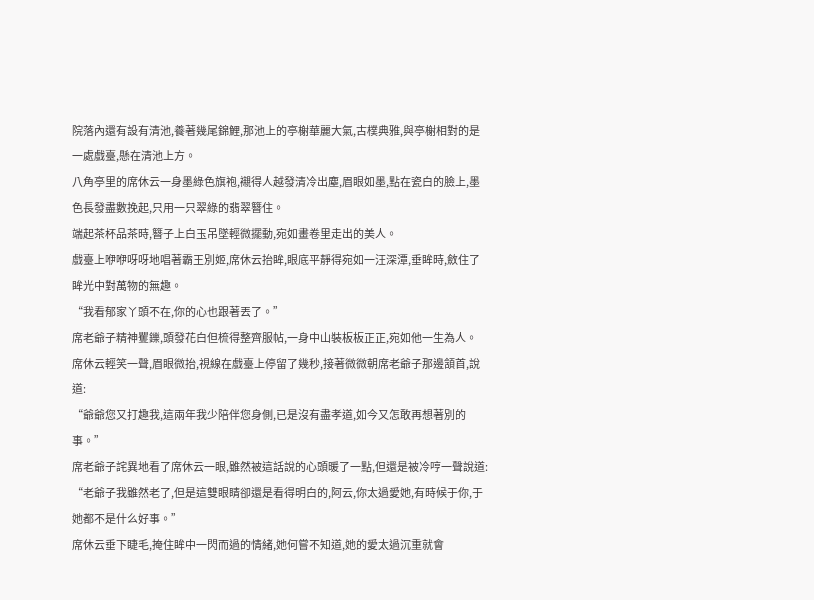院落內還有設有清池,養著幾尾錦鯉,那池上的亭榭華麗大氣,古樸典雅,與亭榭相對的是一處戲臺,懸在清池上方。
八角亭里的席休云一身墨綠色旗袍,襯得人越發清冷出塵,眉眼如墨,點在瓷白的臉上,墨色長發盡數挽起,只用一只翠綠的翡翠簪住。
端起茶杯品茶時,簪子上白玉吊墜輕微擺動,宛如畫卷里走出的美人。
戲臺上咿咿呀呀地唱著霸王別姬,席休云抬眸,眼底平靜得宛如一汪深潭,垂眸時,斂住了眸光中對萬物的無趣。
“我看郁家丫頭不在,你的心也跟著丟了。”
席老爺子精神矍鑠,頭發花白但梳得整齊服帖,一身中山裝板板正正,宛如他一生為人。
席休云輕笑一聲,眉眼微抬,視線在戲臺上停留了幾秒,接著微微朝席老爺子那邊頷首,說道:
“爺爺您又打趣我,這兩年我少陪伴您身側,已是沒有盡孝道,如今又怎敢再想著別的事。”
席老爺子詫異地看了席休云一眼,雖然被這話說的心頭暖了一點,但還是被冷哼一聲說道:
“老爺子我雖然老了,但是這雙眼睛卻還是看得明白的,阿云,你太過愛她,有時候于你,于她都不是什么好事。”
席休云垂下睫毛,掩住眸中一閃而過的情緒,她何嘗不知道,她的愛太過沉重就會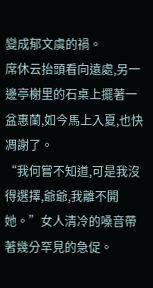變成郁文虞的禍。
席休云抬頭看向遠處,另一邊亭榭里的石桌上擺著一盆惠蘭,如今馬上入夏,也快凋謝了。
“我何嘗不知道,可是我沒得選擇,爺爺,我離不開她。”女人清冷的嗓音帶著幾分罕見的急促。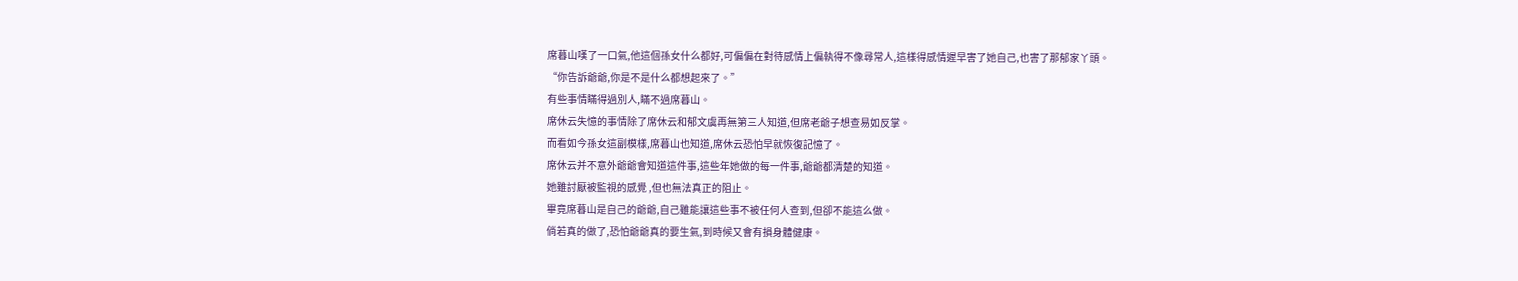席暮山嘆了一口氣,他這個孫女什么都好,可偏偏在對待感情上偏執得不像尋常人,這樣得感情遲早害了她自己,也害了那郁家丫頭。
“你告訴爺爺,你是不是什么都想起來了。”
有些事情瞞得過別人,瞞不過席暮山。
席休云失憶的事情除了席休云和郁文虞再無第三人知道,但席老爺子想查易如反掌。
而看如今孫女這副模樣,席暮山也知道,席休云恐怕早就恢復記憶了。
席休云并不意外爺爺會知道這件事,這些年她做的每一件事,爺爺都清楚的知道。
她雖討厭被監視的感覺 ,但也無法真正的阻止。
畢竟席暮山是自己的爺爺,自己雖能讓這些事不被任何人查到,但卻不能這么做。
倘若真的做了,恐怕爺爺真的要生氣,到時候又會有損身體健康。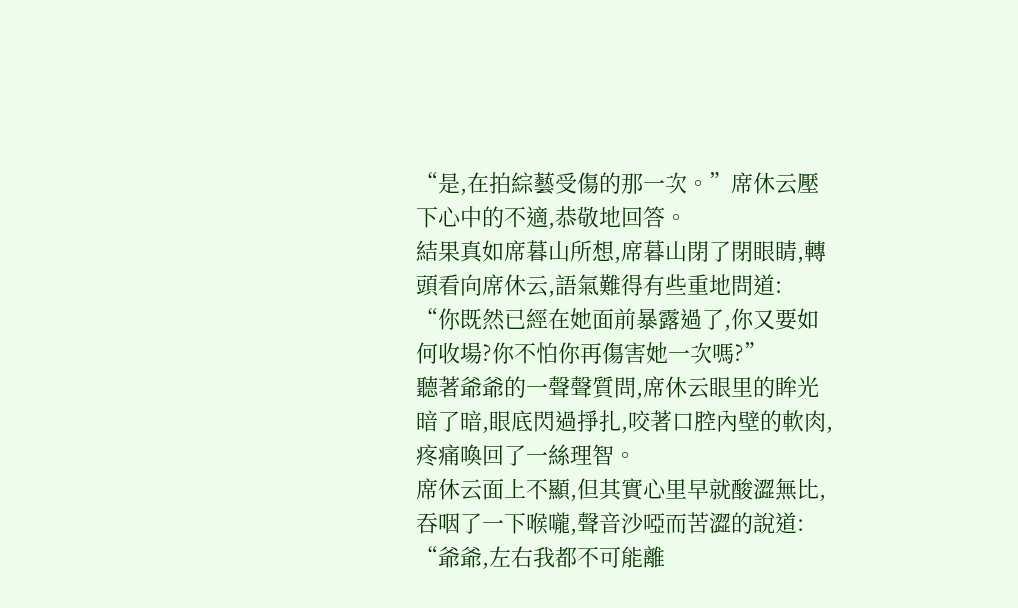“是,在拍綜藝受傷的那一次。”席休云壓下心中的不適,恭敬地回答。
結果真如席暮山所想,席暮山閉了閉眼睛,轉頭看向席休云,語氣難得有些重地問道:
“你既然已經在她面前暴露過了,你又要如何收場?你不怕你再傷害她一次嗎?”
聽著爺爺的一聲聲質問,席休云眼里的眸光暗了暗,眼底閃過掙扎,咬著口腔內壁的軟肉,疼痛喚回了一絲理智。
席休云面上不顯,但其實心里早就酸澀無比,吞咽了一下喉嚨,聲音沙啞而苦澀的說道:
“爺爺,左右我都不可能離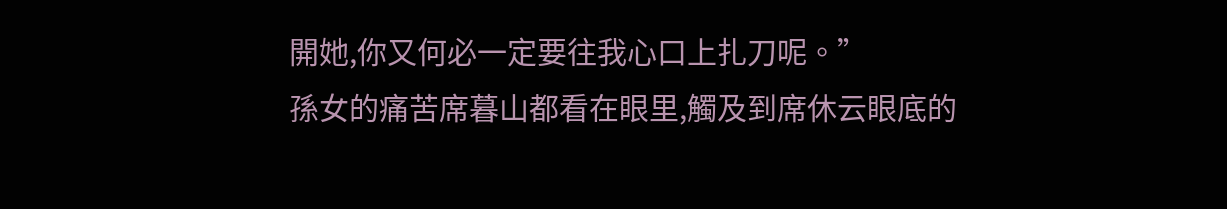開她,你又何必一定要往我心口上扎刀呢。”
孫女的痛苦席暮山都看在眼里,觸及到席休云眼底的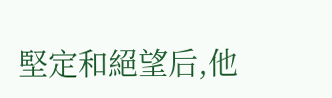堅定和絕望后,他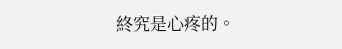終究是心疼的。